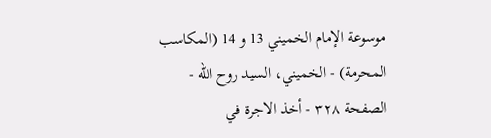موسوعة الإمام الخميني 13 و 14 (المكاسب المحرمة) - الخميني، السيد روح الله - الصفحة ٣٢٨ - أخذ الاجرة في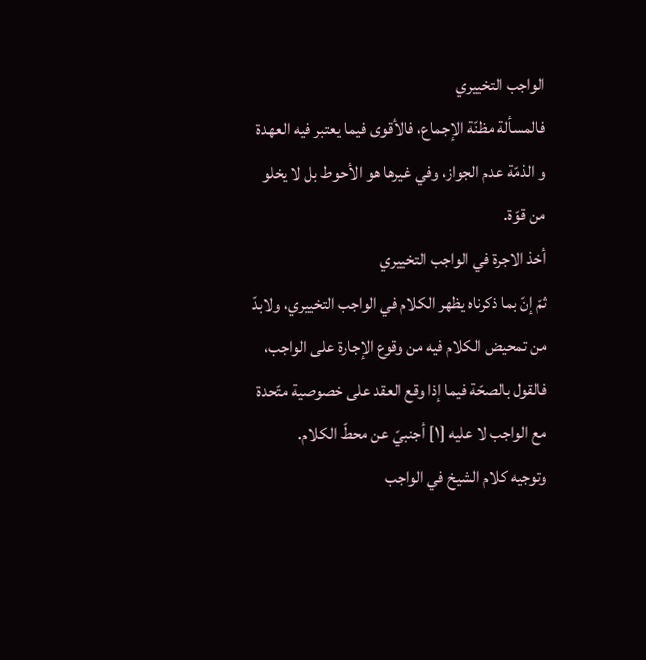الواجب التخييري
فالمسألة مظنّة الإجماع، فالأقوى فيما يعتبر فيه العهدة و الذمّة عدم الجواز، وفي غيرها هو الأحوط بل لا يخلو من قوّة.
أخذ الاجرة في الواجب التخييري
ثمّ إنّ بما ذكرناه يظهر الكلام في الواجب التخييري، ولابدّ من تمحيض الكلام فيه من وقوع الإجارة على الواجب، فالقول بالصحّة فيما إذا وقع العقد على خصوصية متّحدة مع الواجب لا عليه [١] أجنبيّ عن محطّ الكلام.
وتوجيه كلام الشيخ في الواجب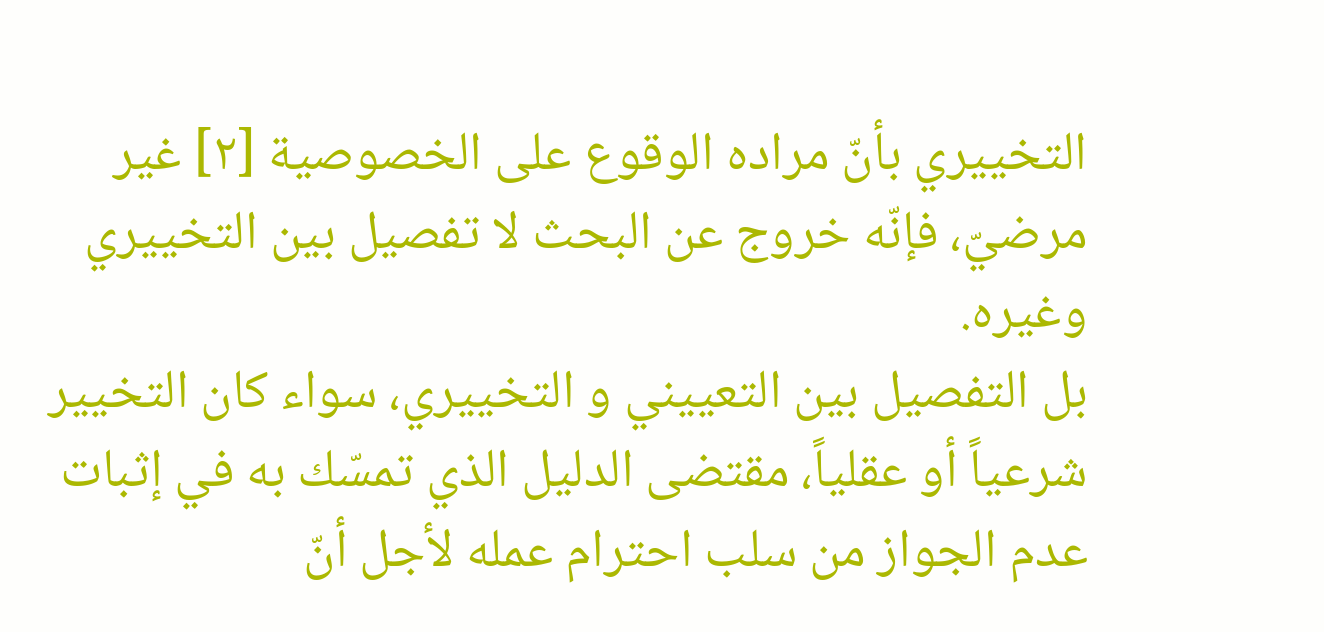التخييري بأنّ مراده الوقوع على الخصوصية [٢] غير مرضيّ، فإنّه خروج عن البحث لا تفصيل بين التخييري وغيره.
بل التفصيل بين التعييني و التخييري، سواء كان التخيير شرعياً أو عقلياً، مقتضى الدليل الذي تمسّك به في إثبات عدم الجواز من سلب احترام عمله لأجل أنّ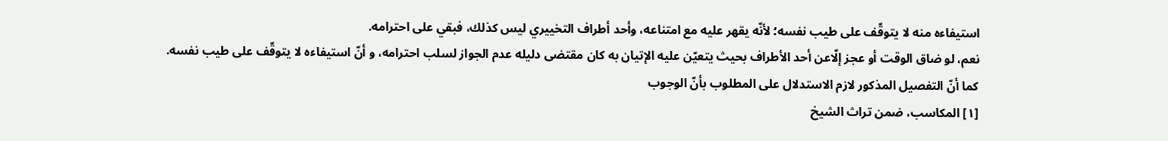استيفاءه منه لا يتوقّف على طيب نفسه؛ لأنّه يقهر عليه مع امتناعه، وأحد أطراف التخييري ليس كذلك، فبقي على احترامه.
نعم، لو ضاق الوقت أو عجز إلّاعن أحد الأطراف بحيث يتعيّن عليه الإتيان به كان مقتضى دليله عدم الجواز لسلب احترامه، و أنّ استيفاءه لا يتوقّف على طيب نفسه.
كما أنّ التفصيل المذكور لازم الاستدلال على المطلوب بأنّ الوجوب
[١] المكاسب، ضمن تراث الشيخ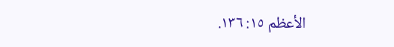الأعظم ١٥: ١٣٦.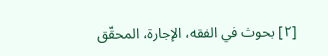[٢] بحوث في الفقه، الإجارة، المحقّق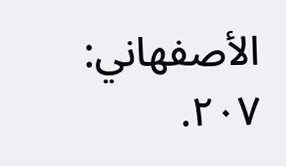الأصفهاني: ٢٠٧.